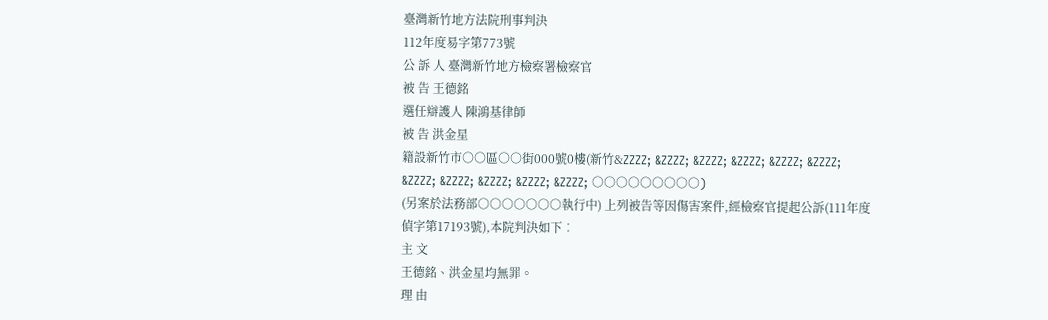臺灣新竹地方法院刑事判決
112年度易字第773號
公 訴 人 臺灣新竹地方檢察署檢察官
被 告 王德銘
選任辯護人 陳鴻基律師
被 告 洪金星
籍設新竹市○○區○○街000號0樓(新竹&ZZZZ; &ZZZZ; &ZZZZ; &ZZZZ; &ZZZZ; &ZZZZ; &ZZZZ; &ZZZZ; &ZZZZ; &ZZZZ; &ZZZZ; ○○○○○○○○○)
(另案於法務部○○○○○○○執行中) 上列被告等因傷害案件,經檢察官提起公訴(111年度偵字第17193號),本院判決如下︰
主 文
王德銘、洪金星均無罪。
理 由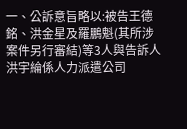一、公訴意旨略以:被告王德銘、洪金星及羅鵬魁(其所涉案件另行審結)等3人與告訴人洪宇綸係人力派遣公司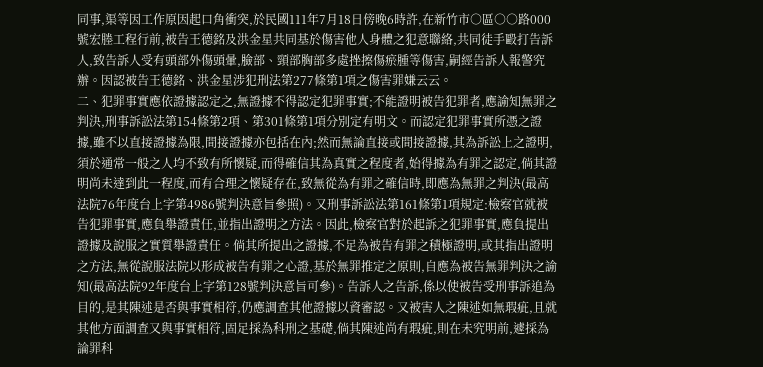同事,渠等因工作原因起口角衝突,於民國111年7月18日傍晚6時許,在新竹市○區○○路000號宏塍工程行前,被告王德銘及洪金星共同基於傷害他人身體之犯意聯絡,共同徒手毆打告訴人,致告訴人受有頭部外傷頭暈,臉部、頸部胸部多處挫擦傷瘀腫等傷害,嗣經告訴人報警究辦。因認被告王德銘、洪金星涉犯刑法第277條第1項之傷害罪嫌云云。
二、犯罪事實應依證據認定之,無證據不得認定犯罪事實;不能證明被告犯罪者,應諭知無罪之判決,刑事訴訟法第154條第2項、第301條第1項分別定有明文。而認定犯罪事實所憑之證據,雖不以直接證據為限,間接證據亦包括在內;然而無論直接或間接證據,其為訴訟上之證明,須於通常一般之人均不致有所懷疑,而得確信其為真實之程度者,始得據為有罪之認定,倘其證明尚未達到此一程度,而有合理之懷疑存在,致無從為有罪之確信時,即應為無罪之判決(最高法院76年度台上字第4986號判決意旨參照)。又刑事訴訟法第161條第1項規定:檢察官就被告犯罪事實,應負舉證責任,並指出證明之方法。因此,檢察官對於起訴之犯罪事實,應負提出證據及說服之實質舉證責任。倘其所提出之證據,不足為被告有罪之積極證明,或其指出證明之方法,無從說服法院以形成被告有罪之心證,基於無罪推定之原則,自應為被告無罪判決之諭知(最高法院92年度台上字第128號判決意旨可參)。告訴人之告訴,係以使被告受刑事訴追為目的,是其陳述是否與事實相符,仍應調查其他證據以資審認。又被害人之陳述如無瑕疵,且就其他方面調查又與事實相符,固足採為科刑之基礎,倘其陳述尚有瑕疵,則在未究明前,遽採為論罪科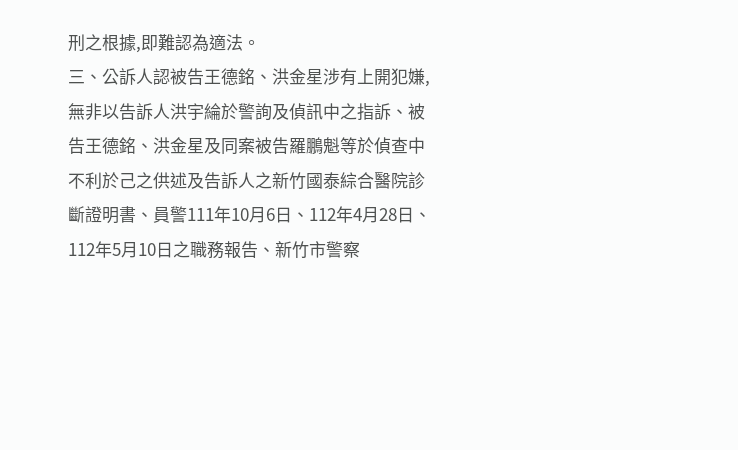刑之根據,即難認為適法。
三、公訴人認被告王德銘、洪金星涉有上開犯嫌,無非以告訴人洪宇綸於警詢及偵訊中之指訴、被告王德銘、洪金星及同案被告羅鵬魁等於偵查中不利於己之供述及告訴人之新竹國泰綜合醫院診斷證明書、員警111年10月6日、112年4月28日、112年5月10日之職務報告、新竹市警察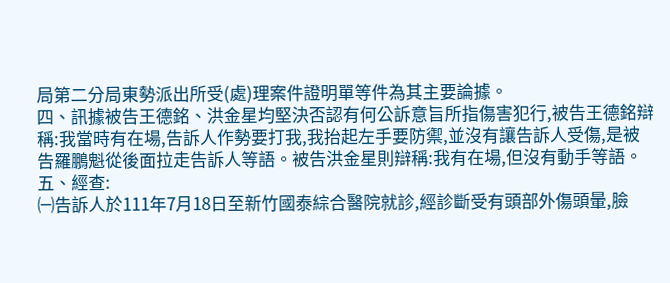局第二分局東勢派出所受(處)理案件證明單等件為其主要論據。
四、訊據被告王德銘、洪金星均堅決否認有何公訴意旨所指傷害犯行,被告王德銘辯稱:我當時有在場,告訴人作勢要打我,我抬起左手要防禦,並沒有讓告訴人受傷,是被告羅鵬魁從後面拉走告訴人等語。被告洪金星則辯稱:我有在場,但沒有動手等語。
五、經查:
㈠告訴人於111年7月18日至新竹國泰綜合醫院就診,經診斷受有頭部外傷頭暈,臉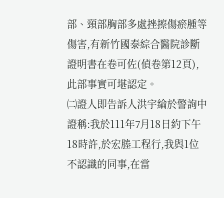部、頸部胸部多處挫擦傷瘀腫等傷害,有新竹國泰綜合醫院診斷證明書在卷可佐(偵卷第12頁),此部事實可堪認定。
㈡證人即告訴人洪宇綸於警詢中證稱:我於111年7月18日約下午18時許,於宏塍工程行,我與1位不認識的同事,在當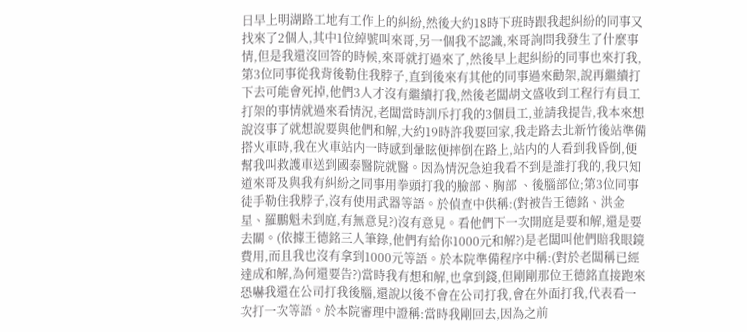日早上明湖路工地有工作上的糾紛,然後大約18時下班時跟我起糾紛的同事又找來了2個人,其中1位綽號叫來哥,另一個我不認識,來哥詢問我發生了什麼事情,但是我還沒回答的時候,來哥就打過來了,然後早上起糾紛的同事也來打我,第3位同事從我背後勒住我脖子,直到後來有其他的同事過來勸架,說再繼續打下去可能會死掉,他們3人才沒有繼續打我,然後老闆胡文盛收到工程行有員工打架的事情就過來看情況,老闆當時訓斥打我的3個員工,並請我提告,我本來想說沒事了就想說要與他們和解,大約19時許我要回家,我走路去北新竹後站準備搭火車時,我在火車站内一時感到暈眩便摔倒在路上,站内的人看到我昏倒,便幫我叫救護車送到國泰醫院就醫。因為情況急迫我看不到是誰打我的,我只知道來哥及與我有糾紛之同事用拳頭打我的臉部、胸部 、後腦部位;第3位同事徒手勒住我脖子,沒有使用武器等語。於偵查中供稱:(對被告王德銘、洪金星、羅鵬魁未到庭,有無意見?)沒有意見。看他們下一次開庭是要和解,還是要去關。(依據王德銘三人筆錄,他們有給你1000元和解?)是老闆叫他們賠我眼鏡費用,而且我也沒有拿到1000元等語。於本院準備程序中稱:(對於老闆稱已經達成和解,為何還要告?)當時我有想和解,也拿到錢,但剛剛那位王德銘直接跑來恐嚇我還在公司打我後腦,還說以後不會在公司打我,會在外面打我,代表看一次打一次等語。於本院審理中證稱:當時我剛回去,因為之前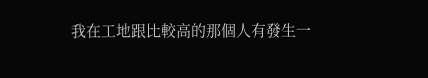我在工地跟比較高的那個人有發生一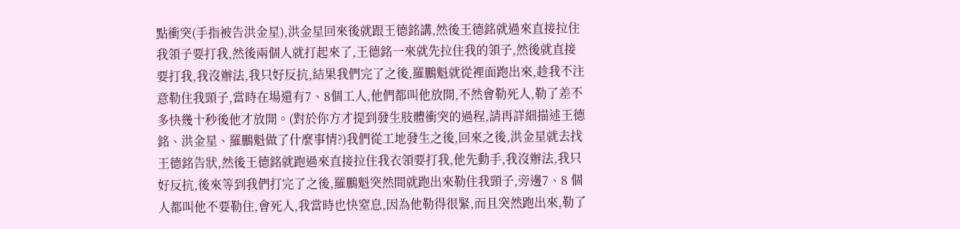點衝突(手指被告洪金星),洪金星回來後就跟王德銘講,然後王德銘就過來直接拉住我領子要打我,然後兩個人就打起來了,王德銘一來就先拉住我的領子,然後就直接要打我,我沒辦法,我只好反抗,結果我們完了之後,羅鵬魁就從裡面跑出來,趁我不注意勒住我頸子,當時在場還有7、8個工人,他們都叫他放開,不然會勒死人,勒了差不多快幾十秒後他才放開。(對於你方才提到發生肢體衝突的過程,請再詳細描述王德銘、洪金星、羅鵬魁做了什麼事情?)我們從工地發生之後,回來之後,洪金星就去找王德銘告狀,然後王德銘就跑過來直接拉住我衣領要打我,他先動手,我沒辦法,我只好反抗,後來等到我們打完了之後,羅鵬魁突然間就跑出來勒住我頸子,旁邊7、8 個人都叫他不要勒住,會死人,我當時也快窒息,因為他勒得很緊,而且突然跑出來,勒了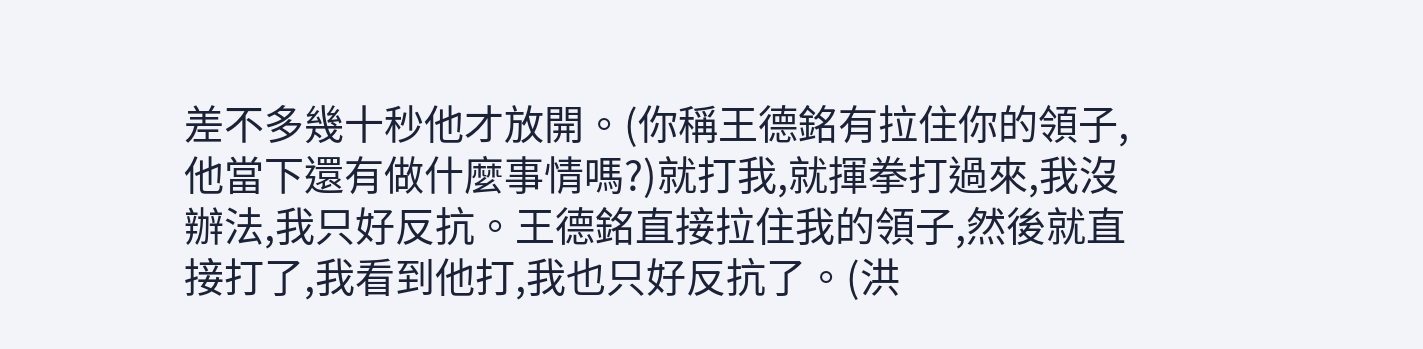差不多幾十秒他才放開。(你稱王德銘有拉住你的領子,他當下還有做什麼事情嗎?)就打我,就揮拳打過來,我沒辦法,我只好反抗。王德銘直接拉住我的領子,然後就直接打了,我看到他打,我也只好反抗了。(洪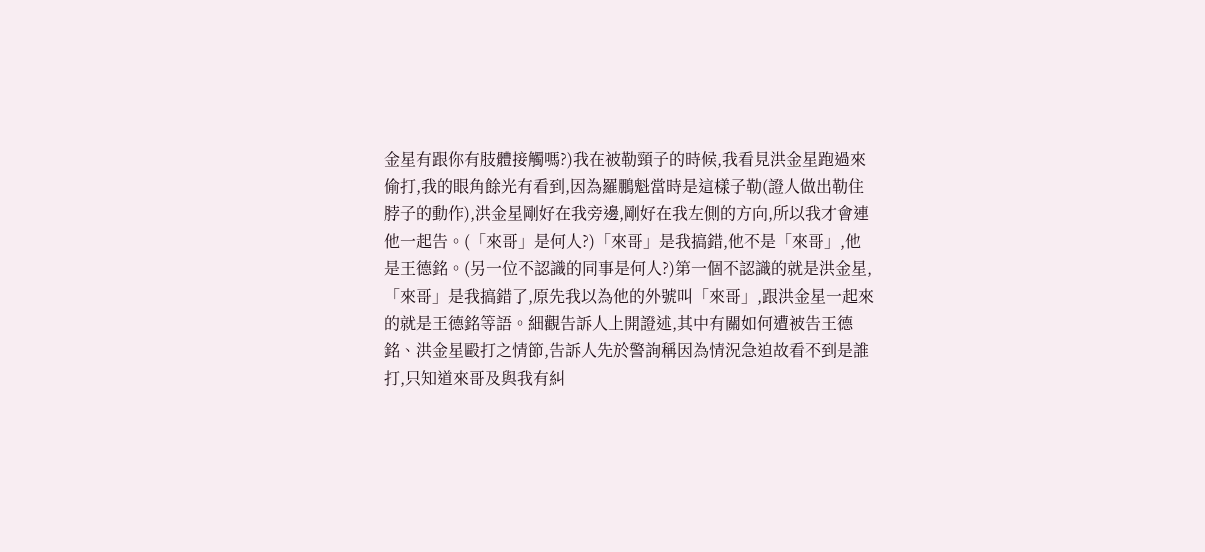金星有跟你有肢體接觸嗎?)我在被勒頸子的時候,我看見洪金星跑過來偷打,我的眼角餘光有看到,因為羅鵬魁當時是這樣子勒(證人做出勒住脖子的動作),洪金星剛好在我旁邊,剛好在我左側的方向,所以我才會連他一起告。(「來哥」是何人?)「來哥」是我搞錯,他不是「來哥」,他是王德銘。(另一位不認識的同事是何人?)第一個不認識的就是洪金星,「來哥」是我搞錯了,原先我以為他的外號叫「來哥」,跟洪金星一起來的就是王德銘等語。細觀告訴人上開證述,其中有關如何遭被告王德銘、洪金星毆打之情節,告訴人先於警詢稱因為情況急迫故看不到是誰打,只知道來哥及與我有糾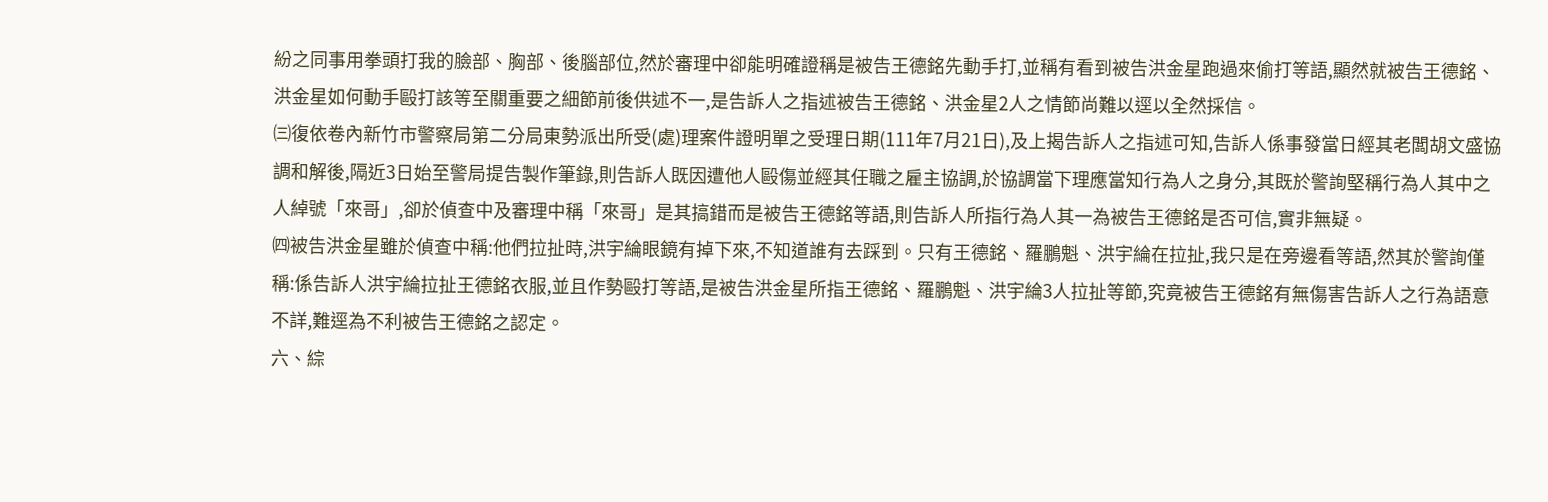紛之同事用拳頭打我的臉部、胸部、後腦部位,然於審理中卻能明確證稱是被告王德銘先動手打,並稱有看到被告洪金星跑過來偷打等語,顯然就被告王德銘、洪金星如何動手毆打該等至關重要之細節前後供述不一,是告訴人之指述被告王德銘、洪金星2人之情節尚難以逕以全然採信。
㈢復依卷內新竹市警察局第二分局東勢派出所受(處)理案件證明單之受理日期(111年7月21日),及上揭告訴人之指述可知,告訴人係事發當日經其老闆胡文盛協調和解後,隔近3日始至警局提告製作筆錄,則告訴人既因遭他人毆傷並經其任職之雇主協調,於協調當下理應當知行為人之身分,其既於警詢堅稱行為人其中之人綽號「來哥」,卻於偵查中及審理中稱「來哥」是其搞錯而是被告王德銘等語,則告訴人所指行為人其一為被告王德銘是否可信,實非無疑。
㈣被告洪金星雖於偵查中稱:他們拉扯時,洪宇綸眼鏡有掉下來,不知道誰有去踩到。只有王德銘、羅鵬魁、洪宇綸在拉扯,我只是在旁邊看等語,然其於警詢僅稱:係告訴人洪宇綸拉扯王德銘衣服,並且作勢毆打等語,是被告洪金星所指王德銘、羅鵬魁、洪宇綸3人拉扯等節,究竟被告王德銘有無傷害告訴人之行為語意不詳,難逕為不利被告王德銘之認定。
六、綜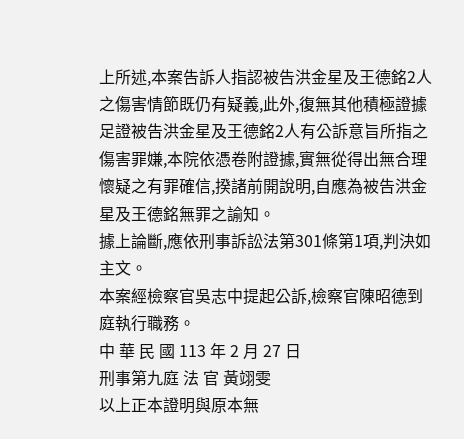上所述,本案告訴人指認被告洪金星及王德銘2人之傷害情節既仍有疑義,此外,復無其他積極證據足證被告洪金星及王德銘2人有公訴意旨所指之傷害罪嫌,本院依憑卷附證據,實無從得出無合理懷疑之有罪確信,揆諸前開說明,自應為被告洪金星及王德銘無罪之諭知。
據上論斷,應依刑事訴訟法第301條第1項,判決如主文。
本案經檢察官吳志中提起公訴,檢察官陳昭德到庭執行職務。
中 華 民 國 113 年 2 月 27 日
刑事第九庭 法 官 黃翊雯
以上正本證明與原本無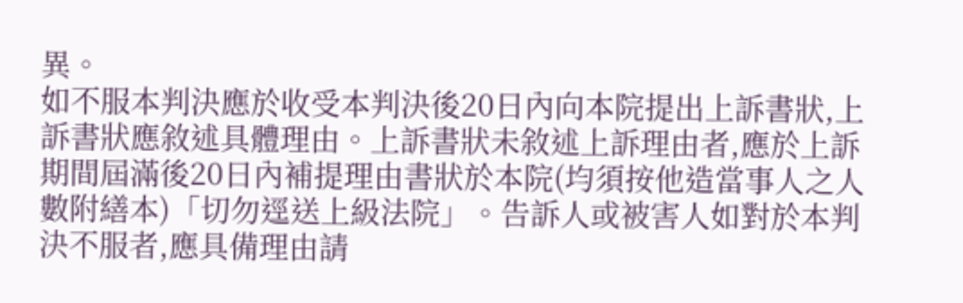異。
如不服本判決應於收受本判決後20日內向本院提出上訴書狀,上
訴書狀應敘述具體理由。上訴書狀未敘述上訴理由者,應於上訴
期間屆滿後20日內補提理由書狀於本院(均須按他造當事人之人
數附繕本)「切勿逕送上級法院」。告訴人或被害人如對於本判
決不服者,應具備理由請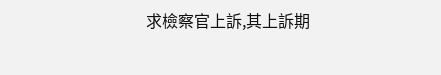求檢察官上訴,其上訴期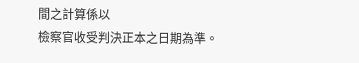間之計算係以
檢察官收受判決正本之日期為準。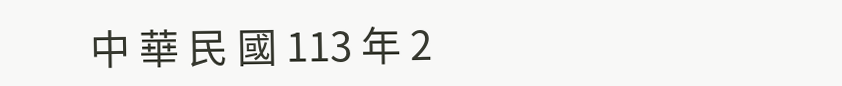中 華 民 國 113 年 2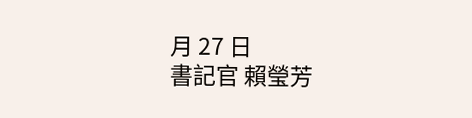月 27 日
書記官 賴瑩芳